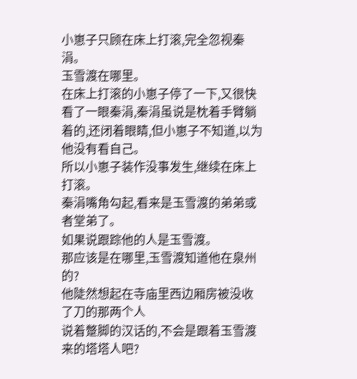小崽子只顾在床上打滚,完全忽视秦涓。
玉雪渡在哪里。
在床上打滚的小崽子停了一下,又很快看了一眼秦涓,秦涓虽说是枕着手臂躺着的,还闭着眼睛,但小崽子不知道,以为他没有看自己。
所以小崽子装作没事发生,继续在床上打滚。
秦涓嘴角勾起,看来是玉雪渡的弟弟或者堂弟了。
如果说跟踪他的人是玉雪渡。
那应该是在哪里,玉雪渡知道他在泉州的?
他陡然想起在寺庙里西边厢房被没收了刀的那两个人
说着蹩脚的汉话的,不会是跟着玉雪渡来的塔塔人吧?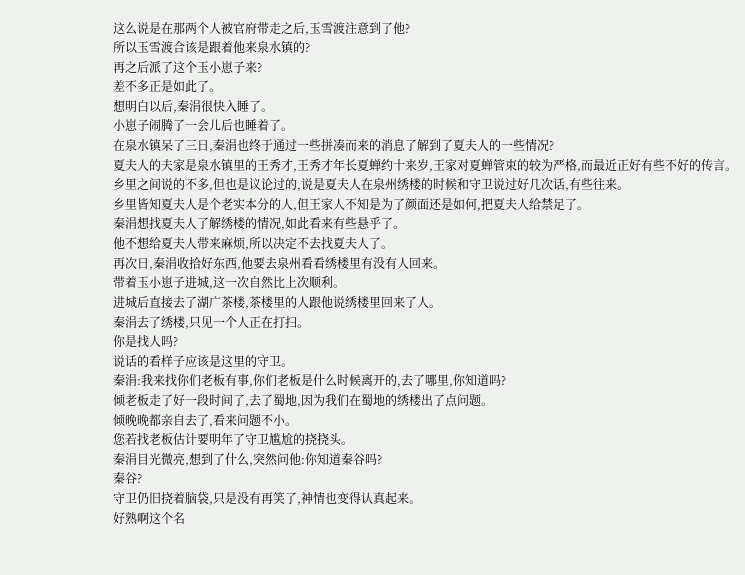这么说是在那两个人被官府带走之后,玉雪渡注意到了他?
所以玉雪渡合该是跟着他来泉水镇的?
再之后派了这个玉小崽子来?
差不多正是如此了。
想明白以后,秦涓很快入睡了。
小崽子闹腾了一会儿后也睡着了。
在泉水镇呆了三日,秦涓也终于通过一些拼凑而来的消息了解到了夏夫人的一些情况?
夏夫人的夫家是泉水镇里的王秀才,王秀才年长夏蝉约十来岁,王家对夏蝉管束的较为严格,而最近正好有些不好的传言。
乡里之间说的不多,但也是议论过的,说是夏夫人在泉州绣楼的时候和守卫说过好几次话,有些往来。
乡里皆知夏夫人是个老实本分的人,但王家人不知是为了颜面还是如何,把夏夫人给禁足了。
秦涓想找夏夫人了解绣楼的情况,如此看来有些悬乎了。
他不想给夏夫人带来麻烦,所以决定不去找夏夫人了。
再次日,秦涓收拾好东西,他要去泉州看看绣楼里有没有人回来。
带着玉小崽子进城,这一次自然比上次顺利。
进城后直接去了湖广茶楼,茶楼里的人跟他说绣楼里回来了人。
秦涓去了绣楼,只见一个人正在打扫。
你是找人吗?
说话的看样子应该是这里的守卫。
秦涓:我来找你们老板有事,你们老板是什么时候离开的,去了哪里,你知道吗?
倾老板走了好一段时间了,去了蜀地,因为我们在蜀地的绣楼出了点问题。
倾晚晚都亲自去了,看来问题不小。
您若找老板估计要明年了守卫尴尬的挠挠头。
秦涓目光微亮,想到了什么,突然问他:你知道秦谷吗?
秦谷?
守卫仍旧挠着脑袋,只是没有再笑了,神情也变得认真起来。
好熟啊这个名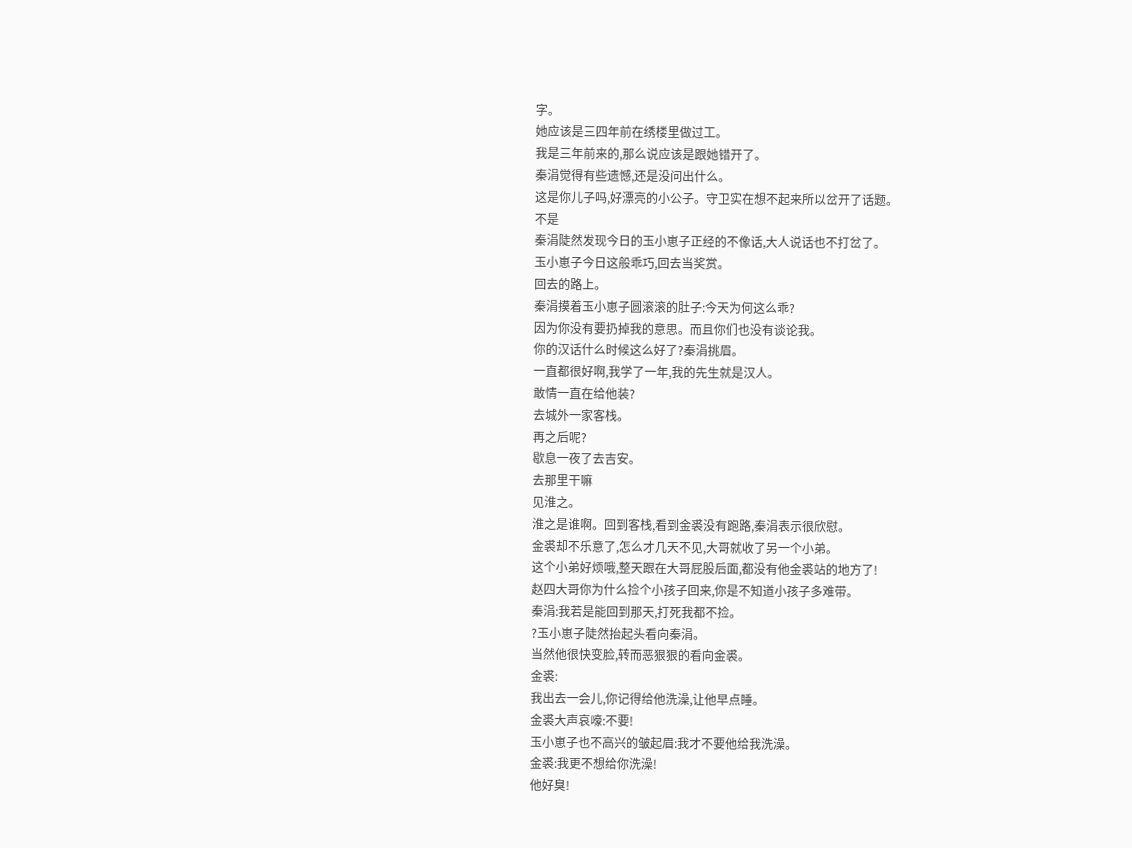字。
她应该是三四年前在绣楼里做过工。
我是三年前来的,那么说应该是跟她错开了。
秦涓觉得有些遗憾,还是没问出什么。
这是你儿子吗,好漂亮的小公子。守卫实在想不起来所以岔开了话题。
不是
秦涓陡然发现今日的玉小崽子正经的不像话,大人说话也不打岔了。
玉小崽子今日这般乖巧,回去当奖赏。
回去的路上。
秦涓摸着玉小崽子圆滚滚的肚子:今天为何这么乖?
因为你没有要扔掉我的意思。而且你们也没有谈论我。
你的汉话什么时候这么好了?秦涓挑眉。
一直都很好啊,我学了一年,我的先生就是汉人。
敢情一直在给他装?
去城外一家客栈。
再之后呢?
歇息一夜了去吉安。
去那里干嘛
见淮之。
淮之是谁啊。回到客栈,看到金裘没有跑路,秦涓表示很欣慰。
金裘却不乐意了,怎么才几天不见,大哥就收了另一个小弟。
这个小弟好烦哦,整天跟在大哥屁股后面,都没有他金裘站的地方了!
赵四大哥你为什么捡个小孩子回来,你是不知道小孩子多难带。
秦涓:我若是能回到那天,打死我都不捡。
?玉小崽子陡然抬起头看向秦涓。
当然他很快变脸,转而恶狠狠的看向金裘。
金裘:
我出去一会儿,你记得给他洗澡,让他早点睡。
金裘大声哀嚎:不要!
玉小崽子也不高兴的皱起眉:我才不要他给我洗澡。
金裘:我更不想给你洗澡!
他好臭!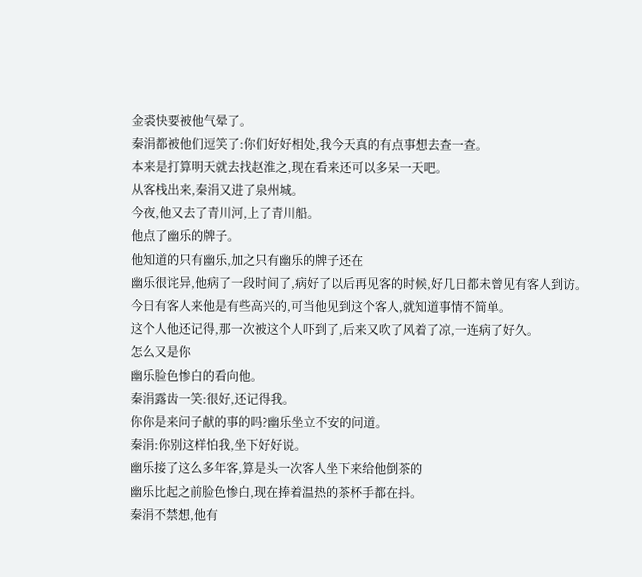金裘快要被他气晕了。
秦涓都被他们逗笑了:你们好好相处,我今天真的有点事想去查一查。
本来是打算明天就去找赵淮之,现在看来还可以多呆一天吧。
从客栈出来,秦涓又进了泉州城。
今夜,他又去了青川河,上了青川船。
他点了幽乐的牌子。
他知道的只有幽乐,加之只有幽乐的牌子还在
幽乐很诧异,他病了一段时间了,病好了以后再见客的时候,好几日都未曾见有客人到访。
今日有客人来他是有些高兴的,可当他见到这个客人,就知道事情不简单。
这个人他还记得,那一次被这个人吓到了,后来又吹了风着了凉,一连病了好久。
怎么又是你
幽乐脸色惨白的看向他。
秦涓露齿一笑:很好,还记得我。
你你是来问子献的事的吗?幽乐坐立不安的问道。
秦涓:你别这样怕我,坐下好好说。
幽乐接了这么多年客,算是头一次客人坐下来给他倒茶的
幽乐比起之前脸色惨白,现在捧着温热的茶杯手都在抖。
秦涓不禁想,他有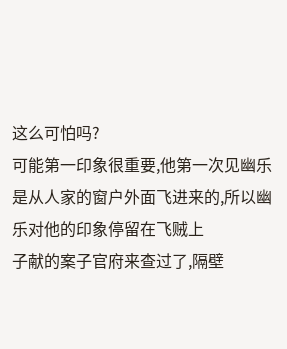这么可怕吗?
可能第一印象很重要,他第一次见幽乐是从人家的窗户外面飞进来的,所以幽乐对他的印象停留在飞贼上
子献的案子官府来查过了,隔壁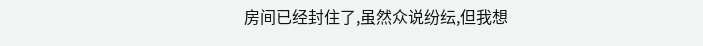房间已经封住了,虽然众说纷纭,但我想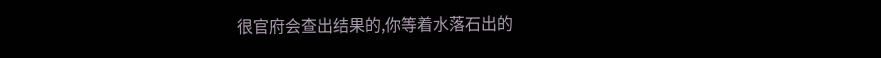很官府会查出结果的,你等着水落石出的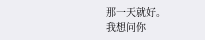那一天就好。
我想问你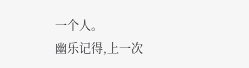一个人。
幽乐记得,上一次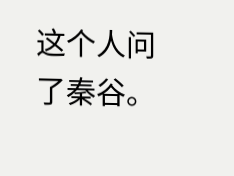这个人问了秦谷。